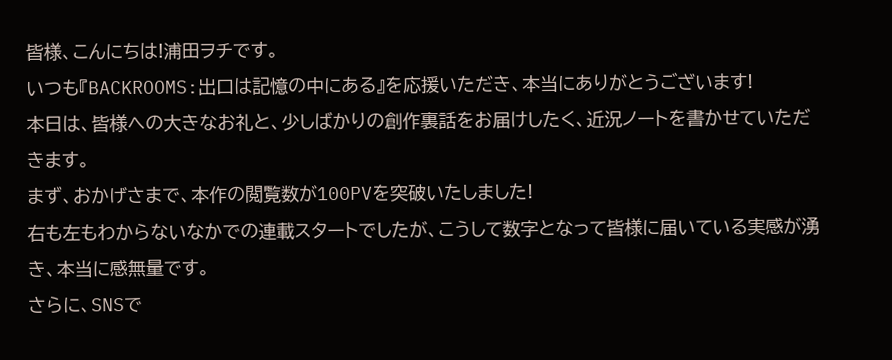皆様、こんにちは!浦田ヲチです。
いつも『BACKROOMS:出口は記憶の中にある』を応援いただき、本当にありがとうございます!
本日は、皆様への大きなお礼と、少しばかりの創作裏話をお届けしたく、近況ノートを書かせていただきます。
まず、おかげさまで、本作の閲覧数が100PVを突破いたしました!
右も左もわからないなかでの連載スタートでしたが、こうして数字となって皆様に届いている実感が湧き、本当に感無量です。
さらに、SNSで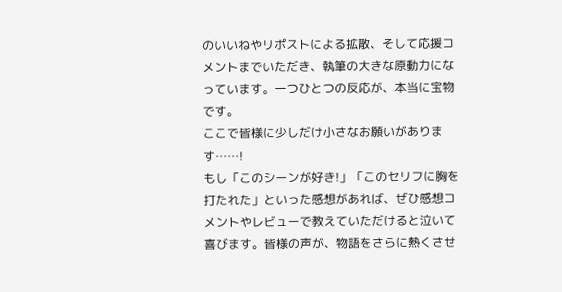のいいねやリポストによる拡散、そして応援コメントまでいただき、執筆の大きな原動力になっています。一つひとつの反応が、本当に宝物です。
ここで皆様に少しだけ小さなお願いがあります……!
もし「このシーンが好き!」「このセリフに胸を打たれた」といった感想があれば、ぜひ感想コメントやレビューで教えていただけると泣いて喜びます。皆様の声が、物語をさらに熱くさせ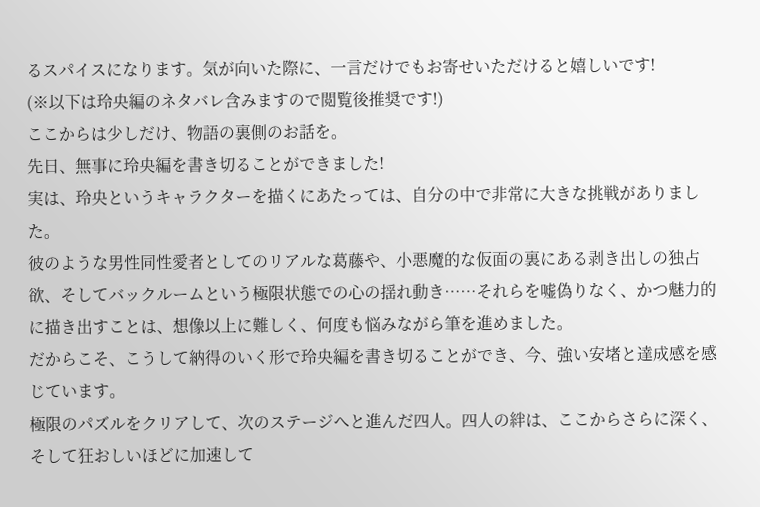るスパイスになります。気が向いた際に、一言だけでもお寄せいただけると嬉しいです!
(※以下は玲央編のネタバレ含みますので閲覧後推奨です!)
ここからは少しだけ、物語の裏側のお話を。
先日、無事に玲央編を書き切ることができました!
実は、玲央というキャラクターを描くにあたっては、自分の中で非常に大きな挑戦がありました。
彼のような男性同性愛者としてのリアルな葛藤や、小悪魔的な仮面の裏にある剥き出しの独占欲、そしてバックルームという極限状態での心の揺れ動き……それらを嘘偽りなく、かつ魅力的に描き出すことは、想像以上に難しく、何度も悩みながら筆を進めました。
だからこそ、こうして納得のいく形で玲央編を書き切ることができ、今、強い安堵と達成感を感じています。
極限のパズルをクリアして、次のステージへと進んだ四人。四人の絆は、ここからさらに深く、そして狂おしいほどに加速して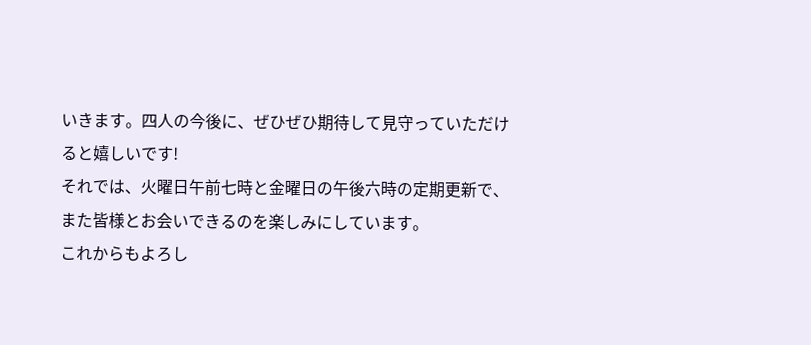いきます。四人の今後に、ぜひぜひ期待して見守っていただけると嬉しいです!
それでは、火曜日午前七時と金曜日の午後六時の定期更新で、また皆様とお会いできるのを楽しみにしています。
これからもよろし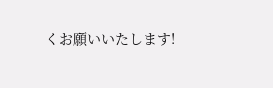くお願いいたします!